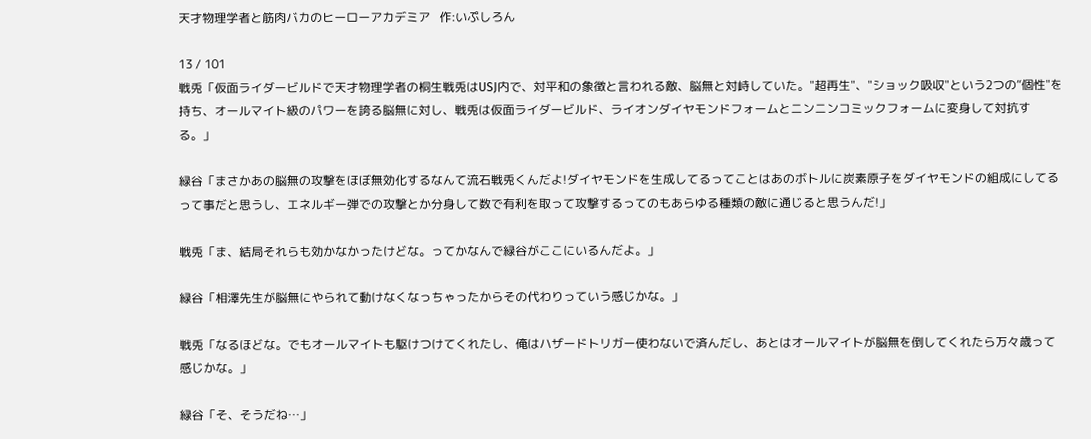天才物理学者と筋肉バカのヒーローアカデミア   作:いぷしろん

13 / 101
戦兎「仮面ライダービルドで天才物理学者の桐生戦兎はUSJ内で、対平和の象徴と言われる敵、脳無と対峙していた。"超再生"、"ショック吸収"という2つの“個性"を持ち、オールマイト級のパワーを誇る脳無に対し、戦兎は仮面ライダービルド、ライオンダイヤモンドフォームとニンニンコミックフォームに変身して対抗する。」

緑谷「まさかあの脳無の攻撃をほぼ無効化するなんて流石戦兎くんだよ!ダイヤモンドを生成してるってことはあのボトルに炭素原子をダイヤモンドの組成にしてるって事だと思うし、エネルギー弾での攻撃とか分身して数で有利を取って攻撃するってのもあらゆる種類の敵に通じると思うんだ!」

戦兎「ま、結局それらも効かなかったけどな。ってかなんで緑谷がここにいるんだよ。」

緑谷「相澤先生が脳無にやられて動けなくなっちゃったからその代わりっていう感じかな。」

戦兎「なるほどな。でもオールマイトも駆けつけてくれたし、俺はハザードトリガー使わないで済んだし、あとはオールマイトが脳無を倒してくれたら万々歳って感じかな。」

緑谷「そ、そうだね…」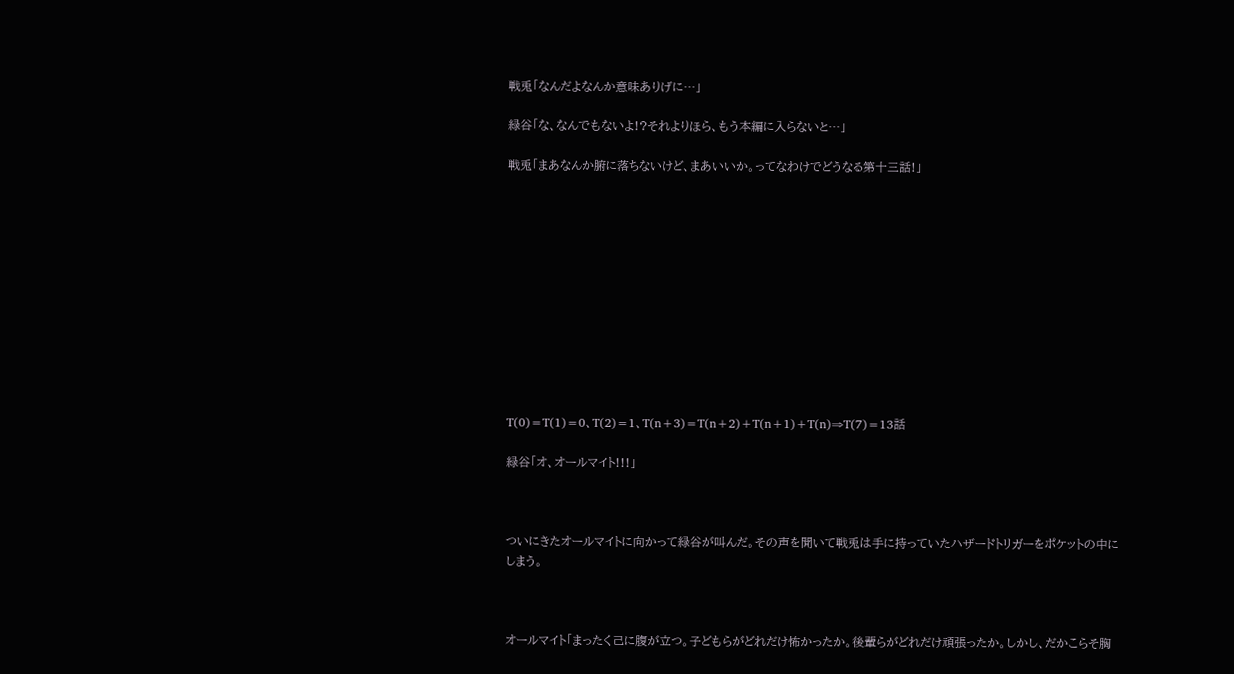戦兎「なんだよなんか意味ありげに…」

緑谷「な、なんでもないよ!?それよりほら、もう本編に入らないと…」

戦兎「まあなんか腑に落ちないけど、まあいいか。ってなわけでどうなる第十三話!」












T(0)=T(1)=0、T(2)=1、T(n+3)=T(n+2)+T(n+1)+T(n)⇒T(7)=13話

緑谷「オ、オールマイト!!!」



ついにきたオールマイトに向かって緑谷が叫んだ。その声を聞いて戦兎は手に持っていたハザードトリガーをポケットの中にしまう。



オールマイト「まったく己に腹が立つ。子どもらがどれだけ怖かったか。後輩らがどれだけ頑張ったか。しかし、だかこらそ胸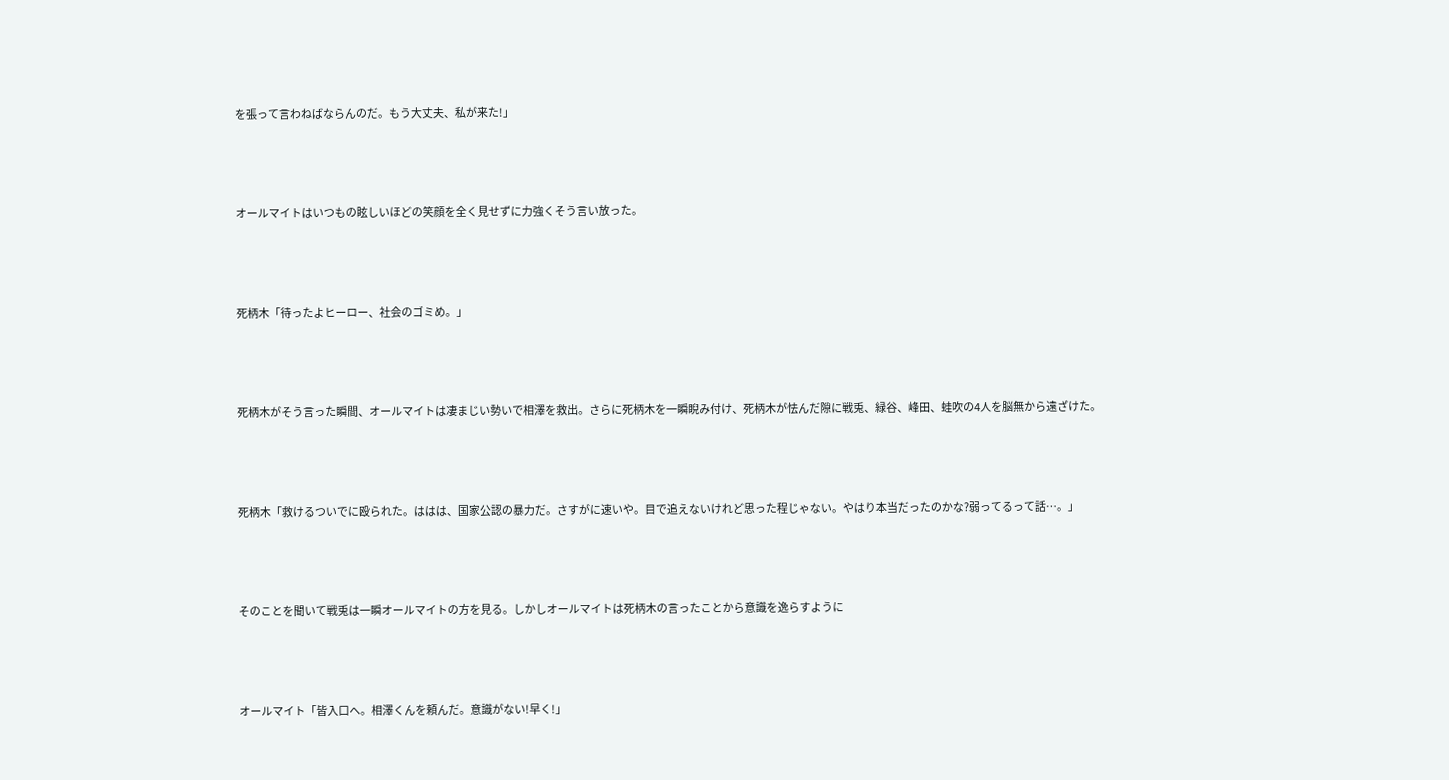を張って言わねばならんのだ。もう大丈夫、私が来た!」



オールマイトはいつもの眩しいほどの笑顔を全く見せずに力強くそう言い放った。



死柄木「待ったよヒーロー、社会のゴミめ。」



死柄木がそう言った瞬間、オールマイトは凄まじい勢いで相澤を救出。さらに死柄木を一瞬睨み付け、死柄木が怯んだ隙に戦兎、緑谷、峰田、蛙吹の4人を脳無から遠ざけた。



死柄木「救けるついでに殴られた。ははは、国家公認の暴力だ。さすがに速いや。目で追えないけれど思った程じゃない。やはり本当だったのかな?弱ってるって話…。」



そのことを聞いて戦兎は一瞬オールマイトの方を見る。しかしオールマイトは死柄木の言ったことから意識を逸らすように



オールマイト「皆入口へ。相澤くんを頼んだ。意識がない!早く!」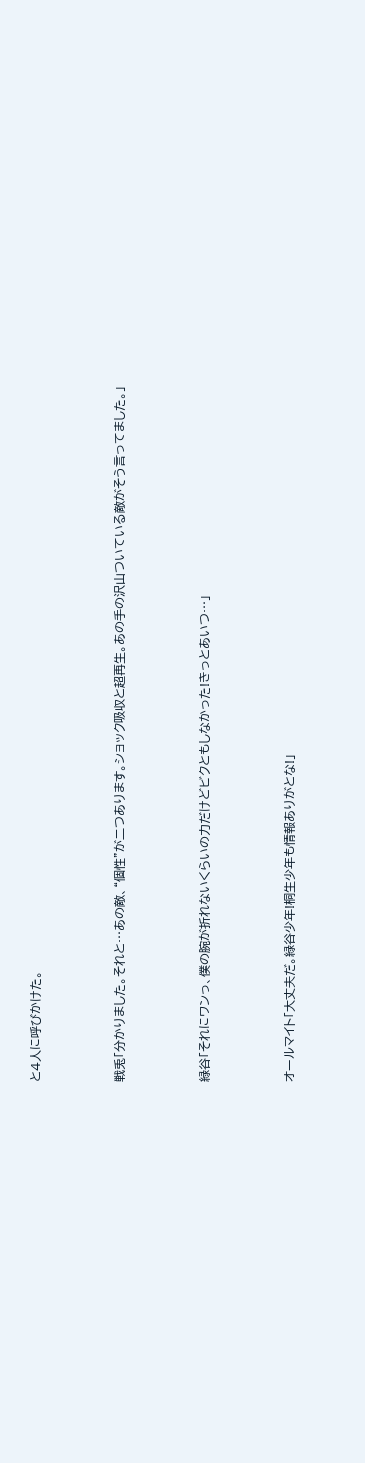と4人に呼びかけた。



戦兎「分かりました。それと…あの敵、“個性"が二つあります。ショック吸収と超再生。あの手の沢山ついている敵がそう言ってました。」



緑谷「それにワンっ、僕の腕が折れないくらいの力だけどビクともしなかった!きっとあいつ…」



オールマイト「大丈夫だ。緑谷少年!桐生少年も情報ありがとな!」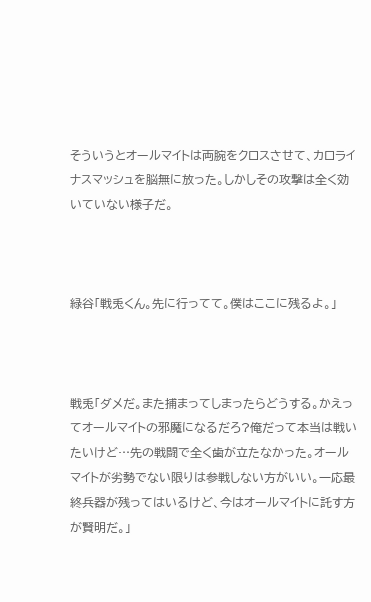そういうとオールマイトは両腕をクロスさせて、カロライナスマッシュを脳無に放った。しかしその攻撃は全く効いていない様子だ。



緑谷「戦兎くん。先に行ってて。僕はここに残るよ。」



戦兎「ダメだ。また捕まってしまったらどうする。かえってオールマイトの邪魔になるだろ?俺だって本当は戦いたいけど…先の戦闘で全く歯が立たなかった。オールマイトが劣勢でない限りは参戦しない方がいい。一応最終兵器が残ってはいるけど、今はオールマイトに託す方が賢明だ。」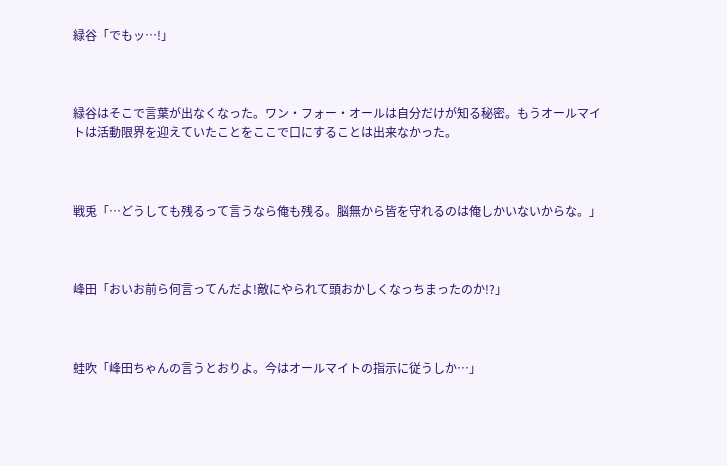緑谷「でもッ…!」



緑谷はそこで言葉が出なくなった。ワン・フォー・オールは自分だけが知る秘密。もうオールマイトは活動限界を迎えていたことをここで口にすることは出来なかった。



戦兎「…どうしても残るって言うなら俺も残る。脳無から皆を守れるのは俺しかいないからな。」



峰田「おいお前ら何言ってんだよ!敵にやられて頭おかしくなっちまったのか!?」



蛙吹「峰田ちゃんの言うとおりよ。今はオールマイトの指示に従うしか…」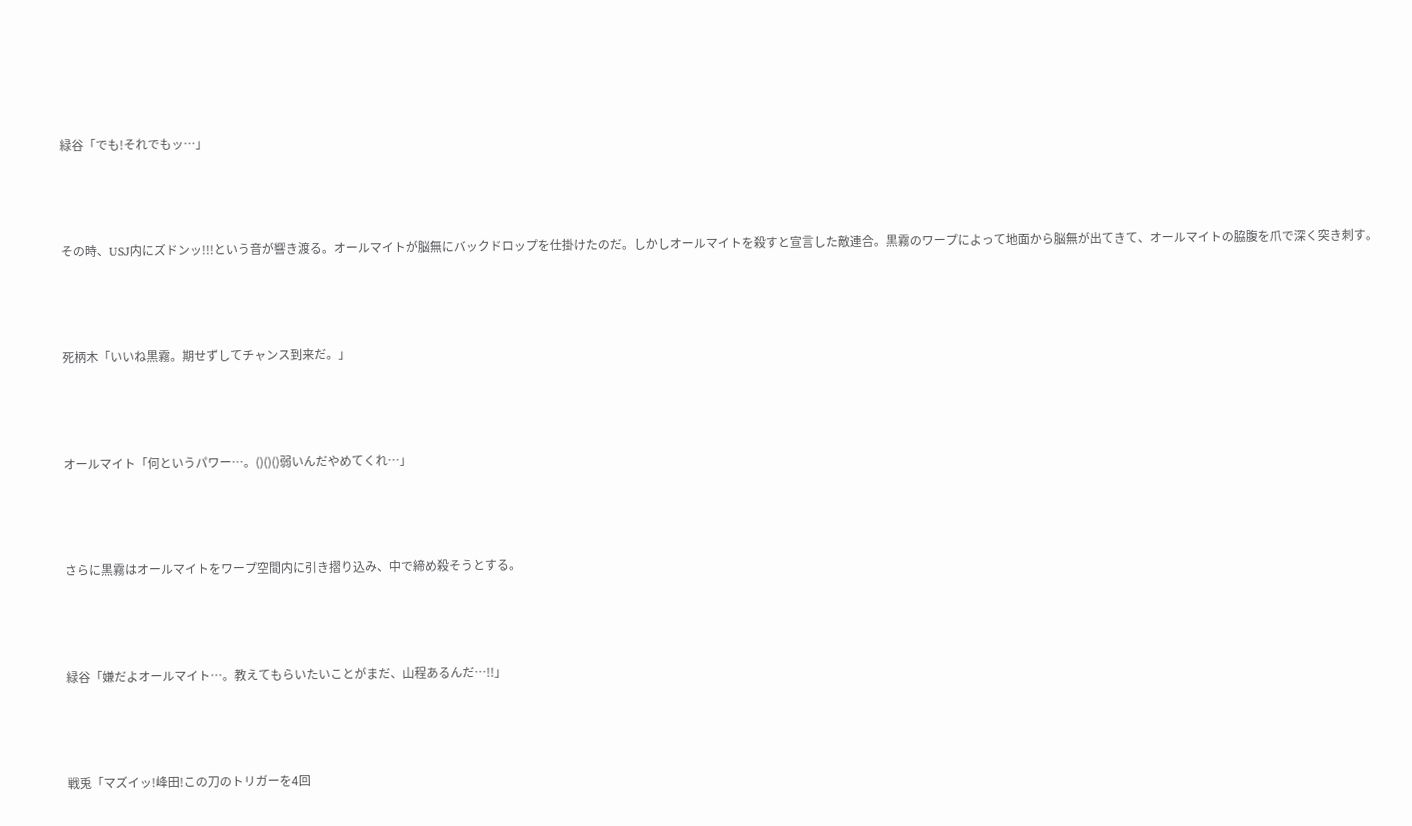緑谷「でも!それでもッ…」



その時、USJ内にズドンッ!!!という音が響き渡る。オールマイトが脳無にバックドロップを仕掛けたのだ。しかしオールマイトを殺すと宣言した敵連合。黒霧のワープによって地面から脳無が出てきて、オールマイトの脇腹を爪で深く突き刺す。



死柄木「いいね黒霧。期せずしてチャンス到来だ。」



オールマイト「何というパワー…。()()()弱いんだやめてくれ…」



さらに黒霧はオールマイトをワープ空間内に引き摺り込み、中で締め殺そうとする。



緑谷「嫌だよオールマイト…。教えてもらいたいことがまだ、山程あるんだ…!!」



戦兎「マズイッ!峰田!この刀のトリガーを4回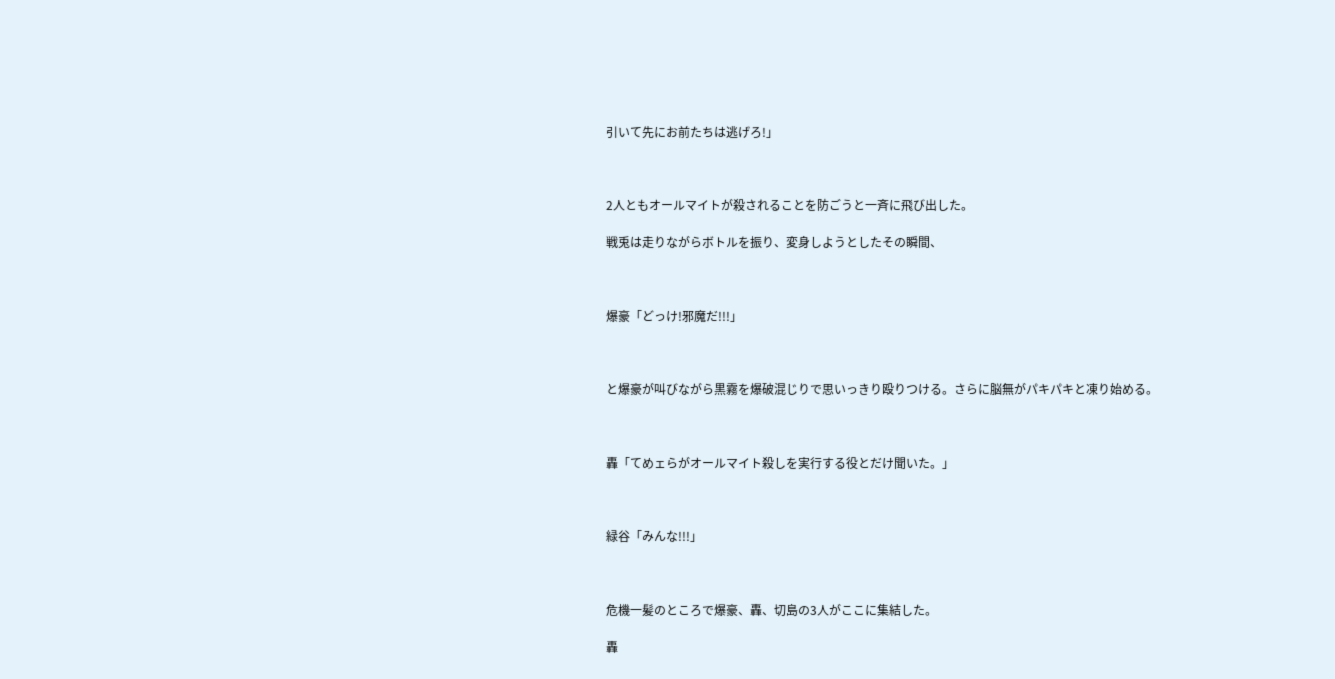引いて先にお前たちは逃げろ!」



2人ともオールマイトが殺されることを防ごうと一斉に飛び出した。

戦兎は走りながらボトルを振り、変身しようとしたその瞬間、



爆豪「どっけ!邪魔だ!!!」



と爆豪が叫びながら黒霧を爆破混じりで思いっきり殴りつける。さらに脳無がパキパキと凍り始める。



轟「てめェらがオールマイト殺しを実行する役とだけ聞いた。」



緑谷「みんな!!!」



危機一髪のところで爆豪、轟、切島の3人がここに集結した。

轟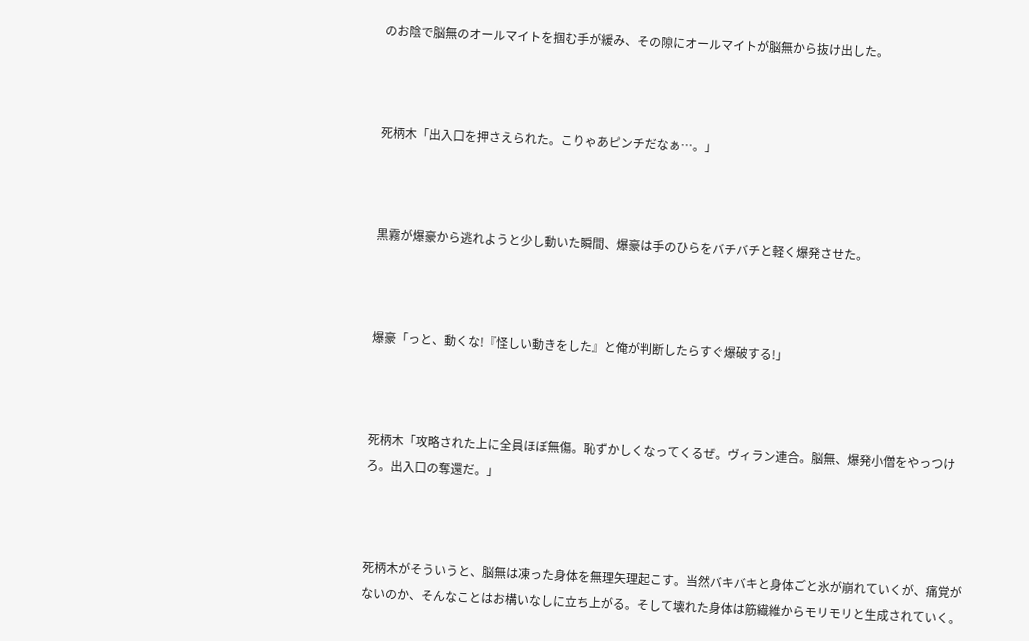のお陰で脳無のオールマイトを掴む手が緩み、その隙にオールマイトが脳無から抜け出した。



死柄木「出入口を押さえられた。こりゃあピンチだなぁ…。」



黒霧が爆豪から逃れようと少し動いた瞬間、爆豪は手のひらをバチバチと軽く爆発させた。



爆豪「っと、動くな!『怪しい動きをした』と俺が判断したらすぐ爆破する!」



死柄木「攻略された上に全員ほぼ無傷。恥ずかしくなってくるぜ。ヴィラン連合。脳無、爆発小僧をやっつけろ。出入口の奪還だ。」



死柄木がそういうと、脳無は凍った身体を無理矢理起こす。当然バキバキと身体ごと氷が崩れていくが、痛覚がないのか、そんなことはお構いなしに立ち上がる。そして壊れた身体は筋繊維からモリモリと生成されていく。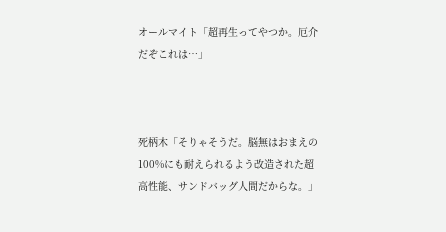オールマイト「超再生ってやつか。厄介だぞこれは…」



死柄木「そりゃそうだ。脳無はおまえの100%にも耐えられるよう改造された超高性能、サンドバッグ人間だからな。」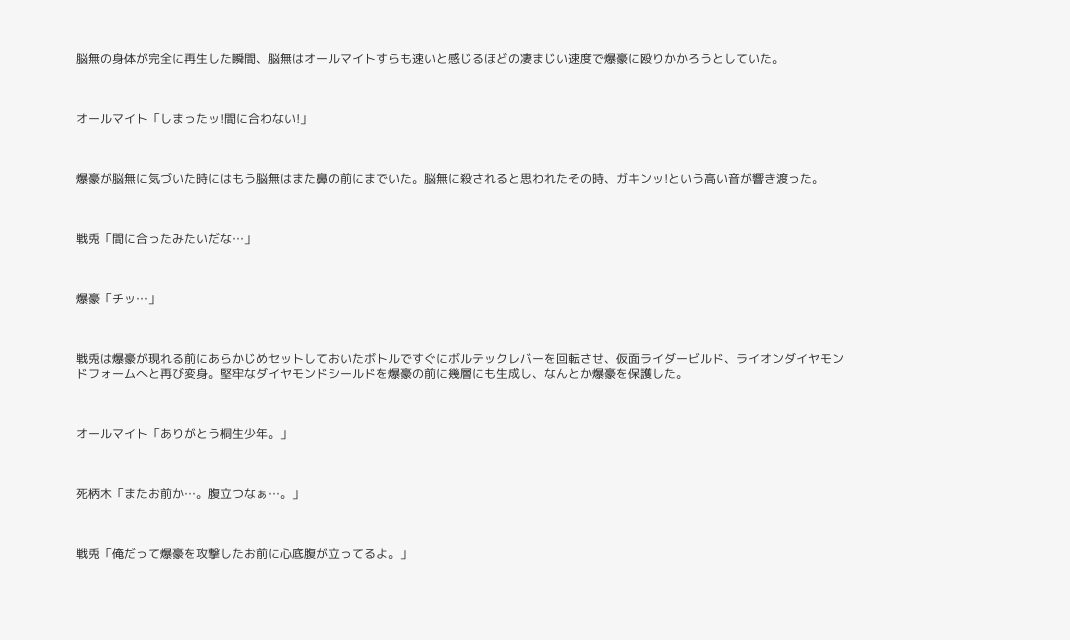脳無の身体が完全に再生した瞬間、脳無はオールマイトすらも速いと感じるほどの凄まじい速度で爆豪に殴りかかろうとしていた。



オールマイト「しまったッ!間に合わない!」



爆豪が脳無に気づいた時にはもう脳無はまた鼻の前にまでいた。脳無に殺されると思われたその時、ガキンッ!という高い音が響き渡った。



戦兎「間に合ったみたいだな…」



爆豪「チッ…」



戦兎は爆豪が現れる前にあらかじめセットしておいたボトルですぐにボルテックレバーを回転させ、仮面ライダービルド、ライオンダイヤモンドフォームへと再び変身。堅牢なダイヤモンドシールドを爆豪の前に幾層にも生成し、なんとか爆豪を保護した。



オールマイト「ありがとう桐生少年。」



死柄木「またお前か…。腹立つなぁ…。」



戦兎「俺だって爆豪を攻撃したお前に心底腹が立ってるよ。」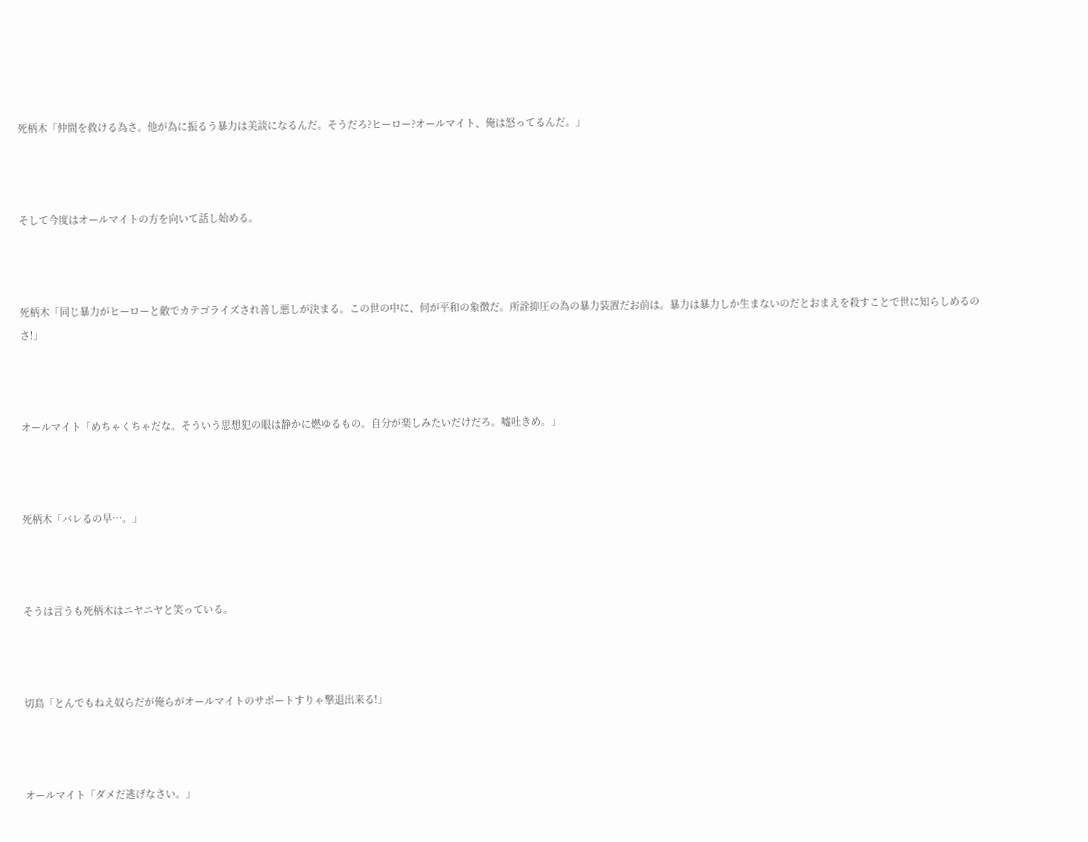死柄木「仲間を救ける為さ。他が為に振るう暴力は美談になるんだ。そうだろ?ヒーロー?オールマイト、俺は怒ってるんだ。」



そして今度はオールマイトの方を向いて話し始める。



死柄木「同じ暴力がヒーローと敵でカテゴライズされ善し悪しが決まる。この世の中に、何が平和の象徴だ。所詮抑圧の為の暴力装置だお前は。暴力は暴力しか生まないのだとおまえを殺すことで世に知らしめるのさ!」



オールマイト「めちゃくちゃだな。そういう思想犯の眼は静かに燃ゆるもの。自分が楽しみたいだけだろ。嘘吐きめ。」



死柄木「バレるの早…。」



そうは言うも死柄木はニヤニヤと笑っている。



切島「とんでもねえ奴らだが俺らがオールマイトのサポートすりゃ撃退出来る!」



オールマイト「ダメだ逃げなさい。」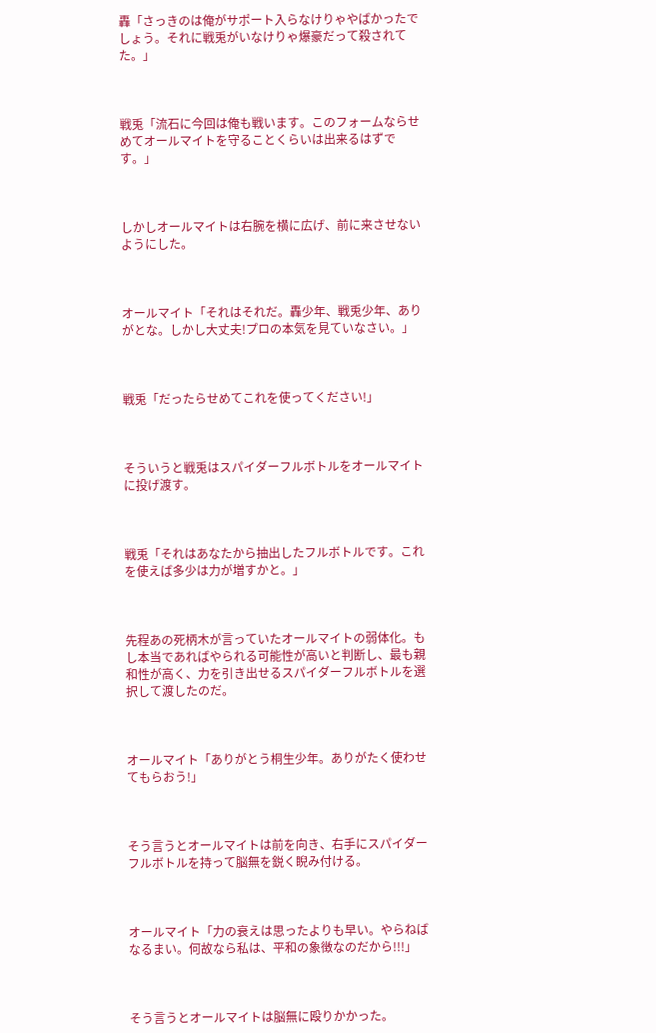轟「さっきのは俺がサポート入らなけりゃやばかったでしょう。それに戦兎がいなけりゃ爆豪だって殺されてた。」



戦兎「流石に今回は俺も戦います。このフォームならせめてオールマイトを守ることくらいは出来るはずです。」



しかしオールマイトは右腕を横に広げ、前に来させないようにした。



オールマイト「それはそれだ。轟少年、戦兎少年、ありがとな。しかし大丈夫!プロの本気を見ていなさい。」



戦兎「だったらせめてこれを使ってください!」



そういうと戦兎はスパイダーフルボトルをオールマイトに投げ渡す。



戦兎「それはあなたから抽出したフルボトルです。これを使えば多少は力が増すかと。」



先程あの死柄木が言っていたオールマイトの弱体化。もし本当であればやられる可能性が高いと判断し、最も親和性が高く、力を引き出せるスパイダーフルボトルを選択して渡したのだ。



オールマイト「ありがとう桐生少年。ありがたく使わせてもらおう!」



そう言うとオールマイトは前を向き、右手にスパイダーフルボトルを持って脳無を鋭く睨み付ける。



オールマイト「力の衰えは思ったよりも早い。やらねばなるまい。何故なら私は、平和の象徴なのだから!!!」



そう言うとオールマイトは脳無に殴りかかった。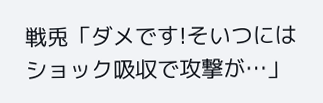戦兎「ダメです!そいつにはショック吸収で攻撃が…」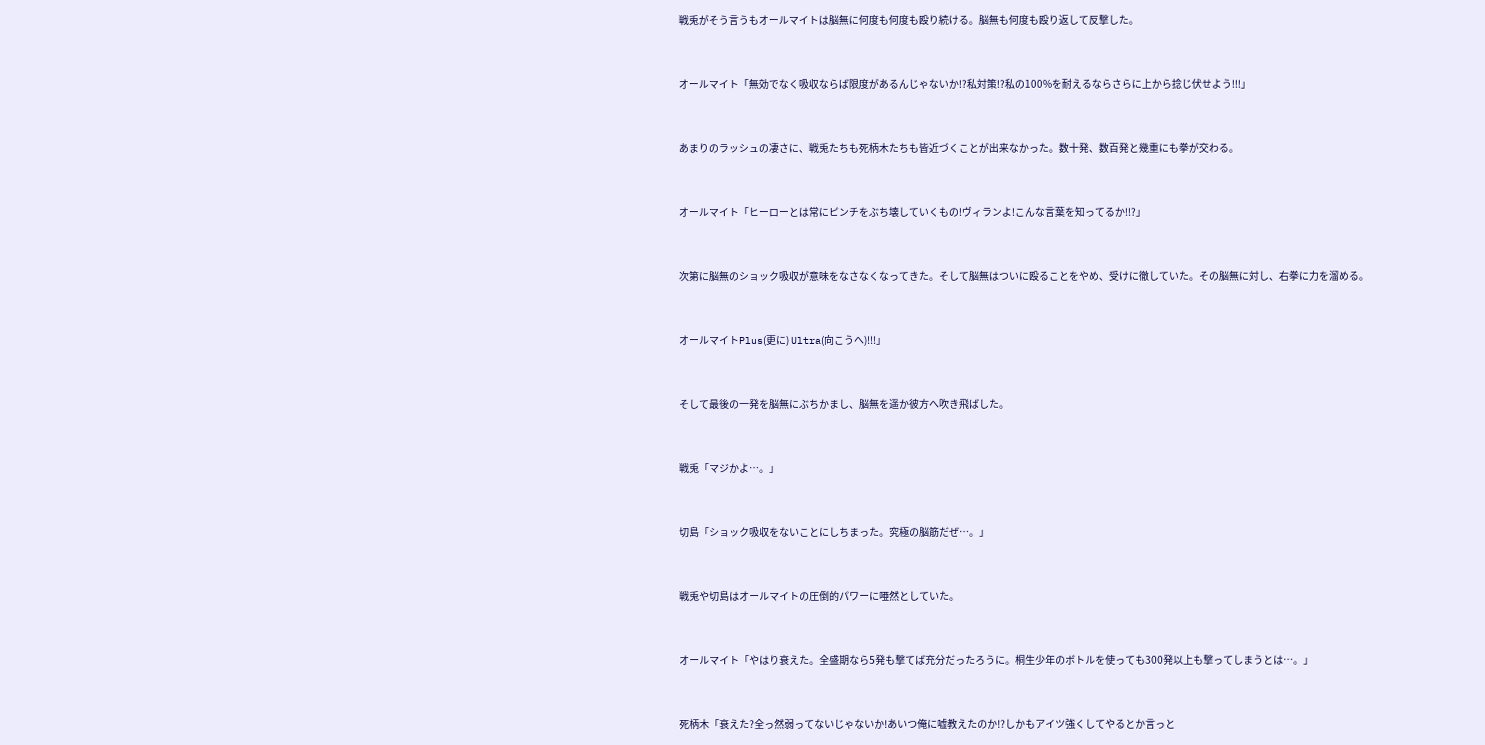戦兎がそう言うもオールマイトは脳無に何度も何度も殴り続ける。脳無も何度も殴り返して反撃した。



オールマイト「無効でなく吸収ならば限度があるんじゃないか!?私対策!?私の100%を耐えるならさらに上から捻じ伏せよう!!!」



あまりのラッシュの凄さに、戦兎たちも死柄木たちも皆近づくことが出来なかった。数十発、数百発と幾重にも拳が交わる。



オールマイト「ヒーローとは常にピンチをぶち壊していくもの!ヴィランよ!こんな言葉を知ってるか!!?」



次第に脳無のショック吸収が意味をなさなくなってきた。そして脳無はついに殴ることをやめ、受けに徹していた。その脳無に対し、右拳に力を溜める。



オールマイトPlus(更に) Ultra(向こうへ)!!!」



そして最後の一発を脳無にぶちかまし、脳無を遥か彼方へ吹き飛ばした。



戦兎「マジかよ…。」



切島「ショック吸収をないことにしちまった。究極の脳筋だぜ…。」



戦兎や切島はオールマイトの圧倒的パワーに唖然としていた。



オールマイト「やはり衰えた。全盛期なら5発も撃てば充分だったろうに。桐生少年のボトルを使っても300発以上も撃ってしまうとは…。」



死柄木「衰えた?全っ然弱ってないじゃないか!あいつ俺に嘘教えたのか!?しかもアイツ強くしてやるとか言っと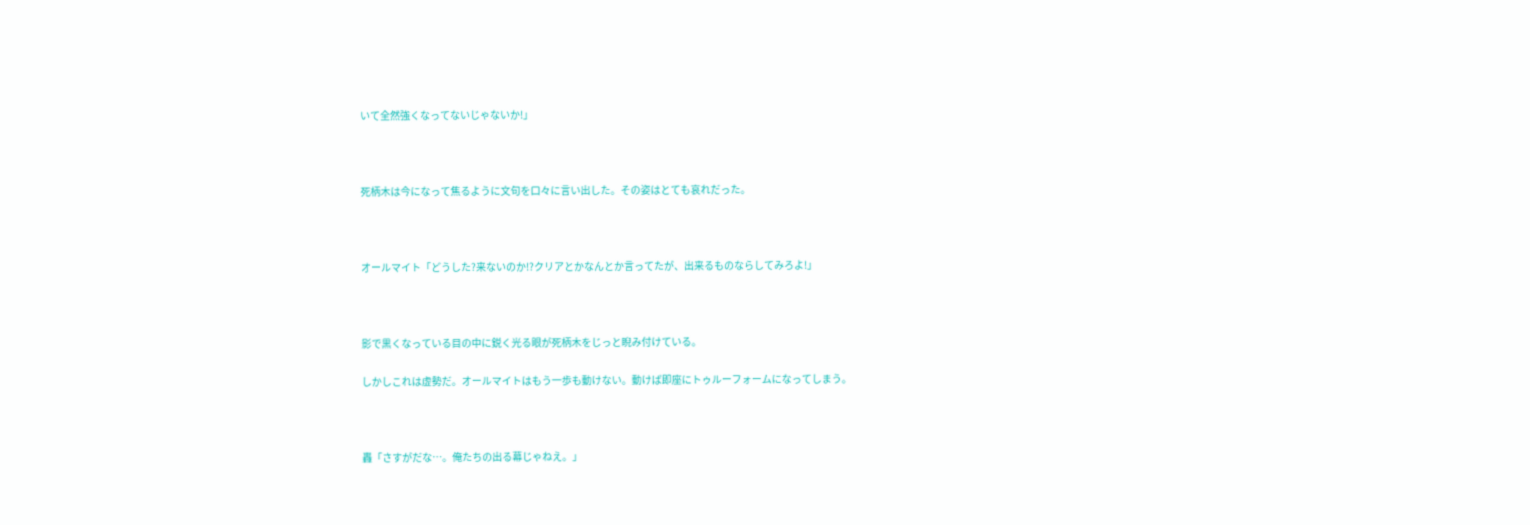いて全然強くなってないじゃないか!」



死柄木は今になって焦るように文句を口々に言い出した。その姿はとても哀れだった。



オールマイト「どうした?来ないのか!?クリアとかなんとか言ってたが、出来るものならしてみろよ!」



影で黒くなっている目の中に鋭く光る眼が死柄木をじっと睨み付けている。

しかしこれは虚勢だ。オールマイトはもう一歩も動けない。動けば即座にトゥルーフォームになってしまう。



轟「さすがだな…。俺たちの出る幕じゃねえ。」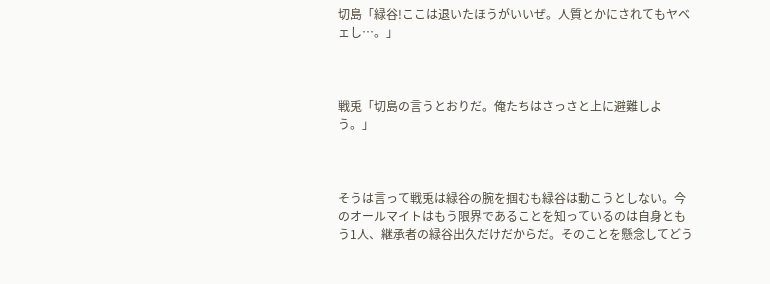切島「緑谷!ここは退いたほうがいいぜ。人質とかにされてもヤベェし…。」



戦兎「切島の言うとおりだ。俺たちはさっさと上に避難しよう。」



そうは言って戦兎は緑谷の腕を掴むも緑谷は動こうとしない。今のオールマイトはもう限界であることを知っているのは自身ともう1人、継承者の緑谷出久だけだからだ。そのことを懸念してどう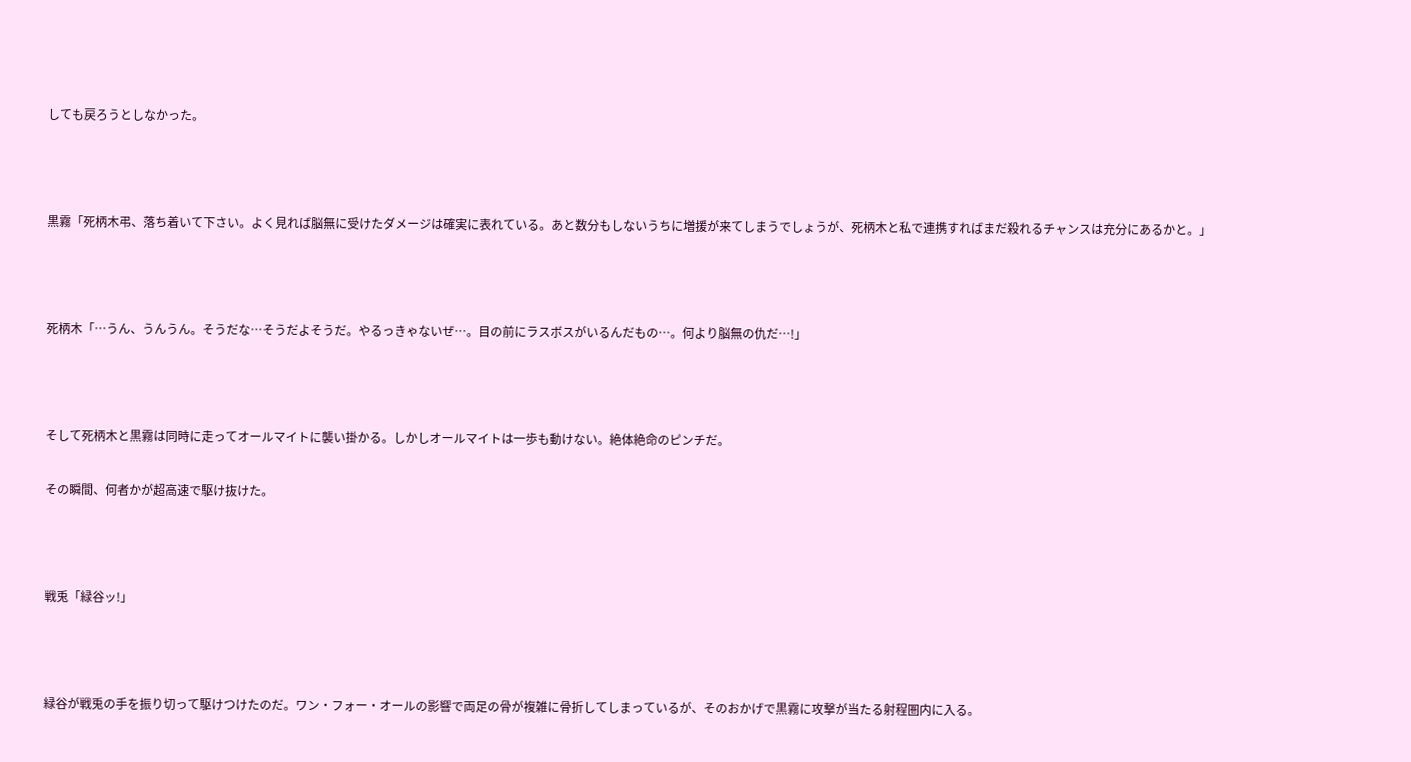しても戻ろうとしなかった。



黒霧「死柄木弔、落ち着いて下さい。よく見れば脳無に受けたダメージは確実に表れている。あと数分もしないうちに増援が来てしまうでしょうが、死柄木と私で連携すればまだ殺れるチャンスは充分にあるかと。」



死柄木「…うん、うんうん。そうだな…そうだよそうだ。やるっきゃないぜ…。目の前にラスボスがいるんだもの…。何より脳無の仇だ…!」



そして死柄木と黒霧は同時に走ってオールマイトに襲い掛かる。しかしオールマイトは一歩も動けない。絶体絶命のピンチだ。

その瞬間、何者かが超高速で駆け抜けた。



戦兎「緑谷ッ!」



緑谷が戦兎の手を振り切って駆けつけたのだ。ワン・フォー・オールの影響で両足の骨が複雑に骨折してしまっているが、そのおかげで黒霧に攻撃が当たる射程圏内に入る。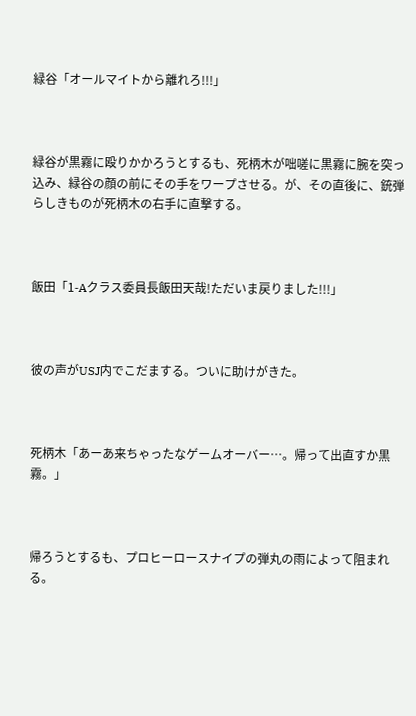緑谷「オールマイトから離れろ!!!」



緑谷が黒霧に殴りかかろうとするも、死柄木が咄嗟に黒霧に腕を突っ込み、緑谷の顔の前にその手をワープさせる。が、その直後に、銃弾らしきものが死柄木の右手に直撃する。



飯田「1-Aクラス委員長飯田天哉!ただいま戻りました!!!」



彼の声がUSJ内でこだまする。ついに助けがきた。



死柄木「あーあ来ちゃったなゲームオーバー…。帰って出直すか黒霧。」



帰ろうとするも、プロヒーロースナイプの弾丸の雨によって阻まれる。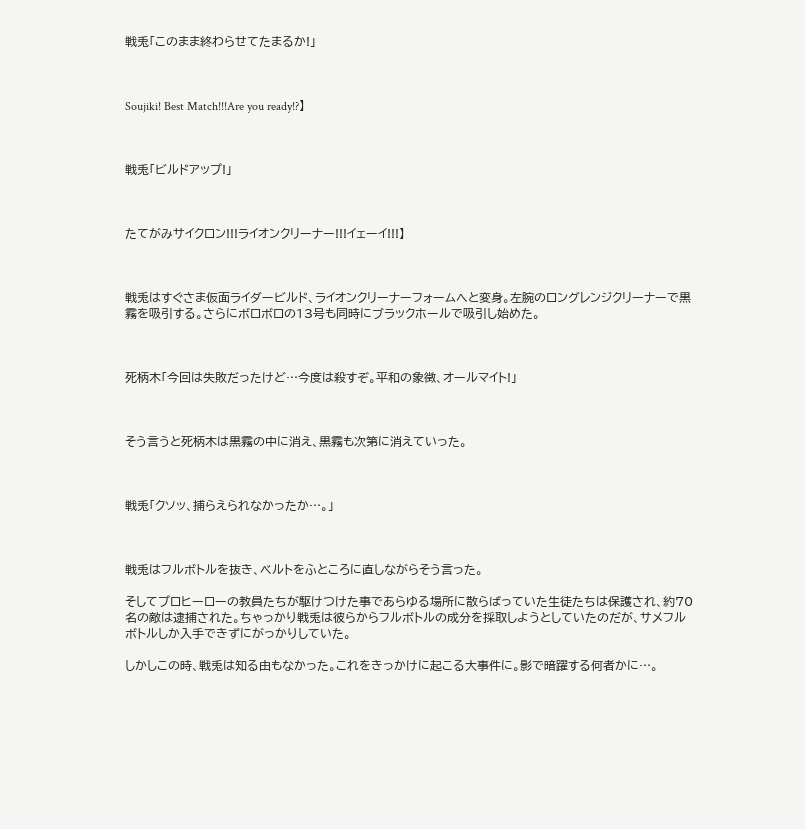戦兎「このまま終わらせてたまるか!」



Soujiki! Best Match!!!Are you ready!?】



戦兎「ビルドアップ!」



たてがみサイクロン!!!ライオンクリーナー!!!イェーイ!!!】



戦兎はすぐさま仮面ライダービルド、ライオンクリーナーフォームへと変身。左腕のロングレンジクリーナーで黒霧を吸引する。さらにボロボロの13号も同時にブラックホールで吸引し始めた。



死柄木「今回は失敗だったけど…今度は殺すぞ。平和の象徴、オールマイト!」



そう言うと死柄木は黒霧の中に消え、黒霧も次第に消えていった。



戦兎「クソッ、捕らえられなかったか…。」



戦兎はフルボトルを抜き、ベルトをふところに直しながらそう言った。

そしてプロヒーローの教員たちが駆けつけた事であらゆる場所に散らばっていた生徒たちは保護され、約70名の敵は逮捕された。ちゃっかり戦兎は彼らからフルボトルの成分を採取しようとしていたのだが、サメフルボトルしか入手できずにがっかりしていた。

しかしこの時、戦兎は知る由もなかった。これをきっかけに起こる大事件に。影で暗躍する何者かに…。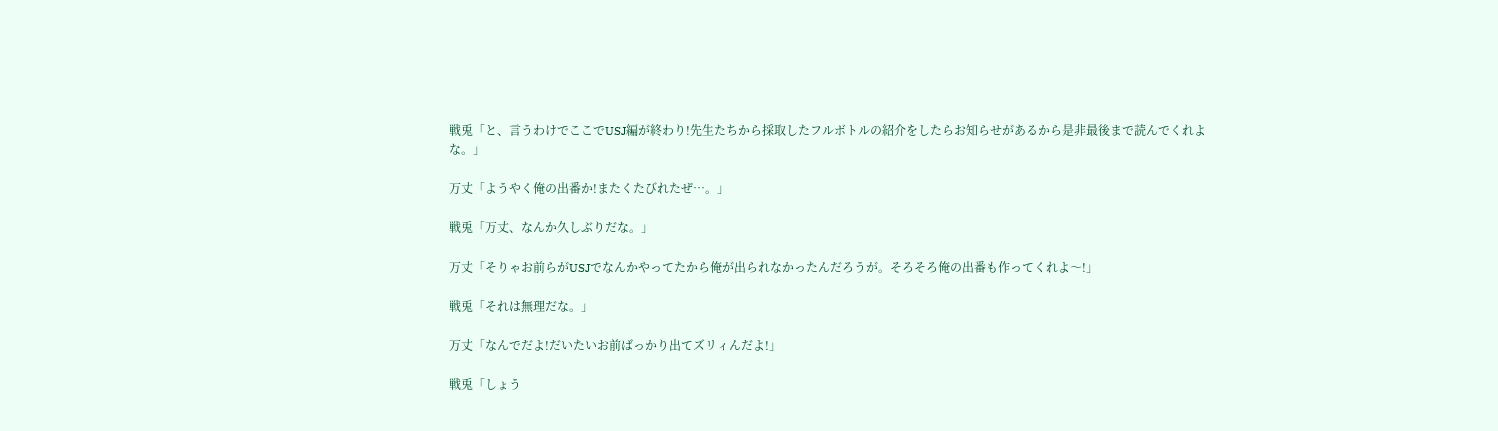戦兎「と、言うわけでここでUSJ編が終わり!先生たちから採取したフルボトルの紹介をしたらお知らせがあるから是非最後まで読んでくれよな。」

万丈「ようやく俺の出番か!またくたびれたぜ…。」

戦兎「万丈、なんか久しぶりだな。」

万丈「そりゃお前らがUSJでなんかやってたから俺が出られなかったんだろうが。そろそろ俺の出番も作ってくれよ〜!」

戦兎「それは無理だな。」

万丈「なんでだよ!だいたいお前ばっかり出てズリィんだよ!」

戦兎「しょう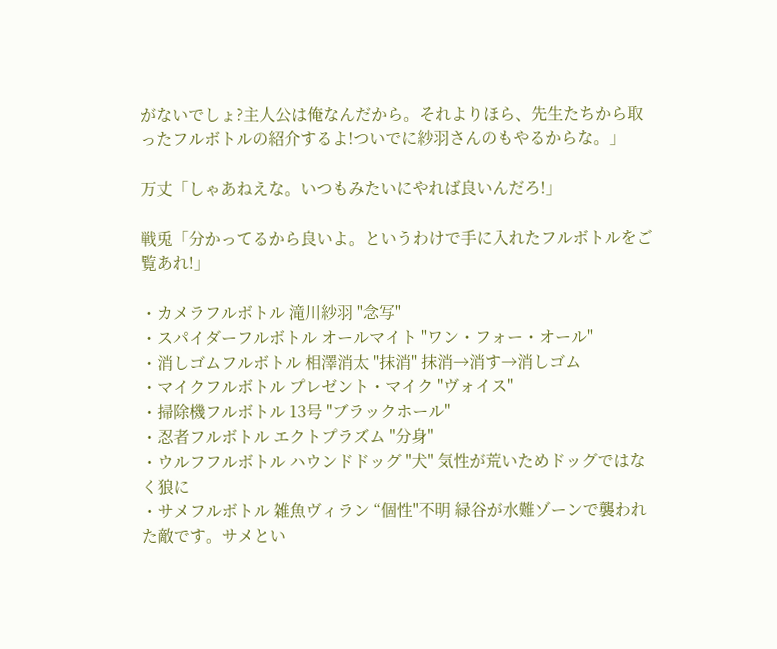がないでしょ?主人公は俺なんだから。それよりほら、先生たちから取ったフルボトルの紹介するよ!ついでに紗羽さんのもやるからな。」

万丈「しゃあねえな。いつもみたいにやれば良いんだろ!」

戦兎「分かってるから良いよ。というわけで手に入れたフルボトルをご覧あれ!」

・カメラフルボトル 滝川紗羽 "念写"
・スパイダーフルボトル オールマイト "ワン・フォー・オール"
・消しゴムフルボトル 相澤消太 "抹消" 抹消→消す→消しゴム
・マイクフルボトル プレゼント・マイク "ヴォイス"
・掃除機フルボトル 13号 "ブラックホール"
・忍者フルボトル エクトプラズム "分身"
・ウルフフルボトル ハウンドドッグ "犬" 気性が荒いためドッグではなく狼に
・サメフルボトル 雑魚ヴィラン “個性"不明 緑谷が水難ゾーンで襲われた敵です。サメとい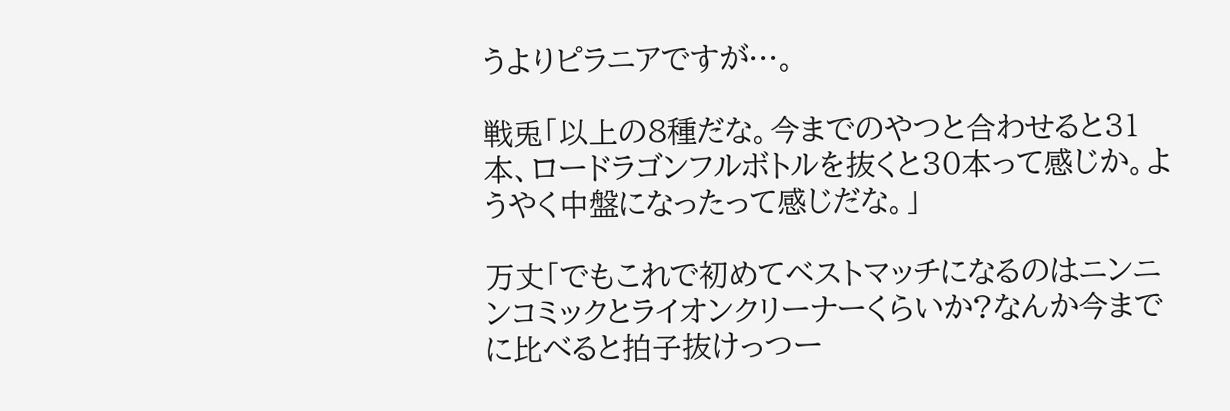うよりピラニアですが…。

戦兎「以上の8種だな。今までのやつと合わせると31本、ロードラゴンフルボトルを抜くと30本って感じか。ようやく中盤になったって感じだな。」

万丈「でもこれで初めてベストマッチになるのはニンニンコミックとライオンクリーナーくらいか?なんか今までに比べると拍子抜けっつー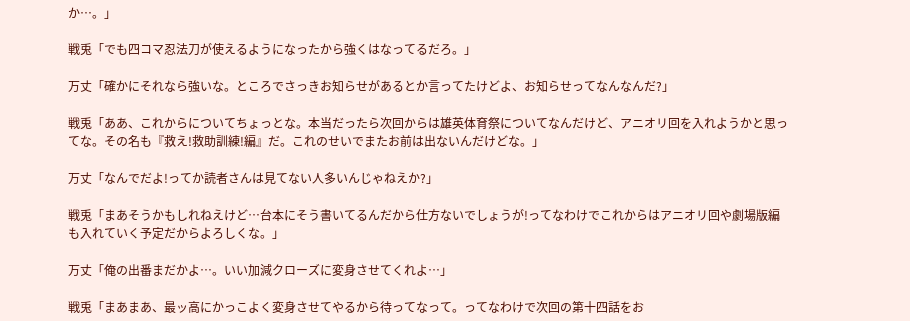か…。」

戦兎「でも四コマ忍法刀が使えるようになったから強くはなってるだろ。」

万丈「確かにそれなら強いな。ところでさっきお知らせがあるとか言ってたけどよ、お知らせってなんなんだ?」

戦兎「ああ、これからについてちょっとな。本当だったら次回からは雄英体育祭についてなんだけど、アニオリ回を入れようかと思ってな。その名も『救え!救助訓練!編』だ。これのせいでまたお前は出ないんだけどな。」

万丈「なんでだよ!ってか読者さんは見てない人多いんじゃねえか?」

戦兎「まあそうかもしれねえけど…台本にそう書いてるんだから仕方ないでしょうが!ってなわけでこれからはアニオリ回や劇場版編も入れていく予定だからよろしくな。」

万丈「俺の出番まだかよ…。いい加減クローズに変身させてくれよ…」

戦兎「まあまあ、最ッ高にかっこよく変身させてやるから待ってなって。ってなわけで次回の第十四話をお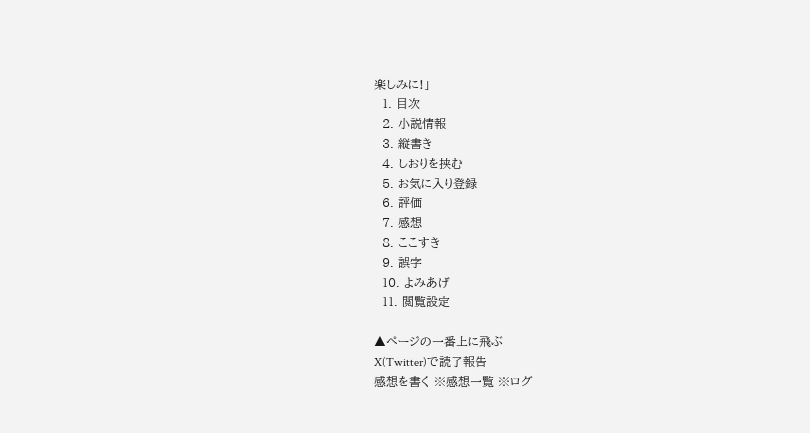楽しみに!」
  1. 目次
  2. 小説情報
  3. 縦書き
  4. しおりを挟む
  5. お気に入り登録
  6. 評価
  7. 感想
  8. ここすき
  9. 誤字
  10. よみあげ
  11. 閲覧設定

▲ページの一番上に飛ぶ
X(Twitter)で読了報告
感想を書く ※感想一覧 ※ログ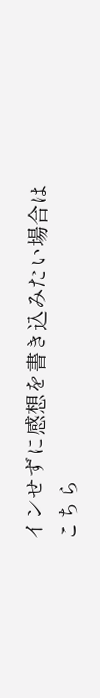インせずに感想を書き込みたい場合はこちら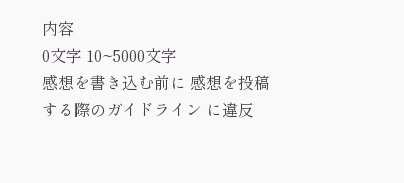内容
0文字 10~5000文字
感想を書き込む前に 感想を投稿する際のガイドライン に違反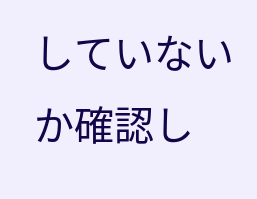していないか確認し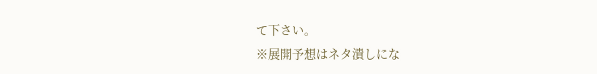て下さい。
※展開予想はネタ潰しにな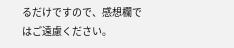るだけですので、感想欄ではご遠慮ください。